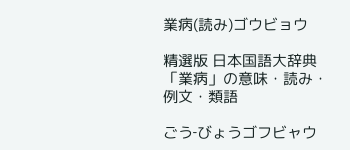業病(読み)ゴウビョウ

精選版 日本国語大辞典 「業病」の意味・読み・例文・類語

ごう‐びょうゴフビャウ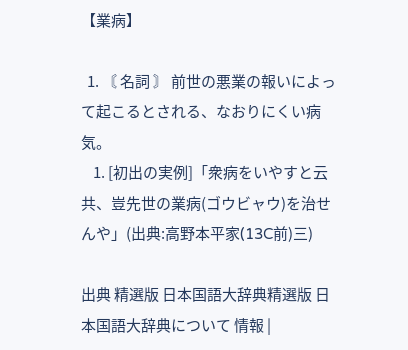【業病】

  1. 〘 名詞 〙 前世の悪業の報いによって起こるとされる、なおりにくい病気。
    1. [初出の実例]「衆病をいやすと云共、豈先世の業病(ゴウビャウ)を治せんや」(出典:高野本平家(13C前)三)

出典 精選版 日本国語大辞典精選版 日本国語大辞典について 情報 |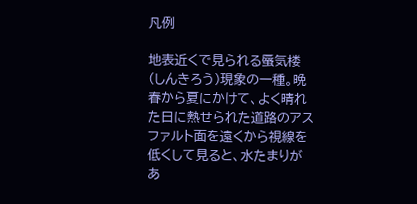凡例

地表近くで見られる蜃気楼(しんきろう)現象の一種。晩春から夏にかけて、よく晴れた日に熱せられた道路のアスファルト面を遠くから視線を低くして見ると、水たまりがあ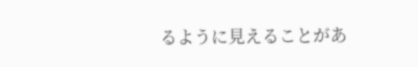るように見えることがあ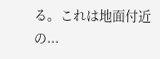る。これは地面付近の...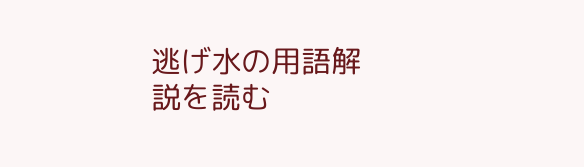逃げ水の用語解説を読む